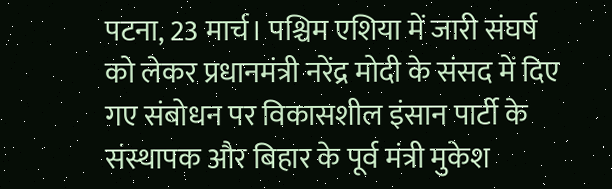पटना, 23 मार्च। पश्चिम एशिया में जारी संघर्ष को लेकर प्रधानमंत्री नरेंद्र मोदी के संसद में दिए गए संबोधन पर विकासशील इंसान पार्टी के संस्थापक और बिहार के पूर्व मंत्री मुकेश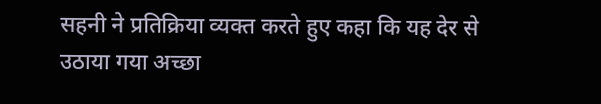सहनी ने प्रतिक्रिया व्यक्त करते हुए कहा कि यह देर से उठाया गया अच्छा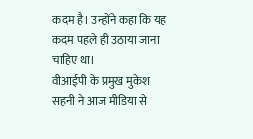कदम है। उन्होंने कहा कि यह कदम पहले ही उठाया जाना चाहिए था।
वीआईपी के प्रमुख मुकेश सहनी ने आज मीडिया से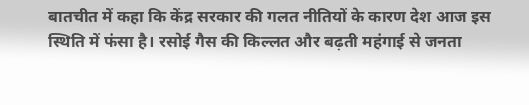बातचीत में कहा कि केंद्र सरकार की गलत नीतियों के कारण देश आज इस स्थिति में फंसा है। रसोई गैस की किल्लत और बढ़ती महंगाई से जनता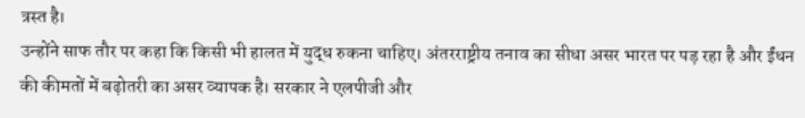त्रस्त है।
उन्होंने साफ तौर पर कहा कि किसी भी हालत में युद्ध रुकना चाहिए। अंतरराष्ट्रीय तनाव का सीधा असर भारत पर पड़ रहा है और ईंधन की कीमतों में बढ़ोतरी का असर व्यापक है। सरकार ने एलपीजी और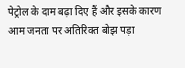पेट्रोल के दाम बढ़ा दिए हैं और इसके कारण आम जनता पर अतिरिक्त बोझ पड़ा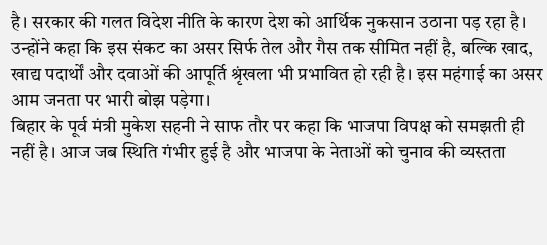है। सरकार की गलत विदेश नीति के कारण देश को आर्थिक नुकसान उठाना पड़ रहा है।
उन्होंने कहा कि इस संकट का असर सिर्फ तेल और गैस तक सीमित नहीं है, बल्कि खाद, खाद्य पदार्थों और दवाओं की आपूर्ति श्रृंखला भी प्रभावित हो रही है। इस महंगाई का असर आम जनता पर भारी बोझ पड़ेगा।
बिहार के पूर्व मंत्री मुकेश सहनी ने साफ तौर पर कहा कि भाजपा विपक्ष को समझती ही नहीं है। आज जब स्थिति गंभीर हुई है और भाजपा के नेताओं को चुनाव की व्यस्तता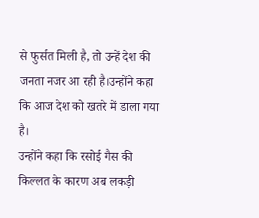से फुर्सत मिली है, तो उन्हें देश की जनता नजर आ रही है।उन्होंने कहा कि आज देश को खतरे में डाला गया है।
उन्होंने कहा कि रसोई गैस की किल्लत के कारण अब लकड़ी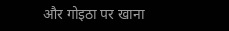और गोइठा पर खाना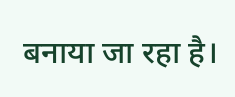बनाया जा रहा है।